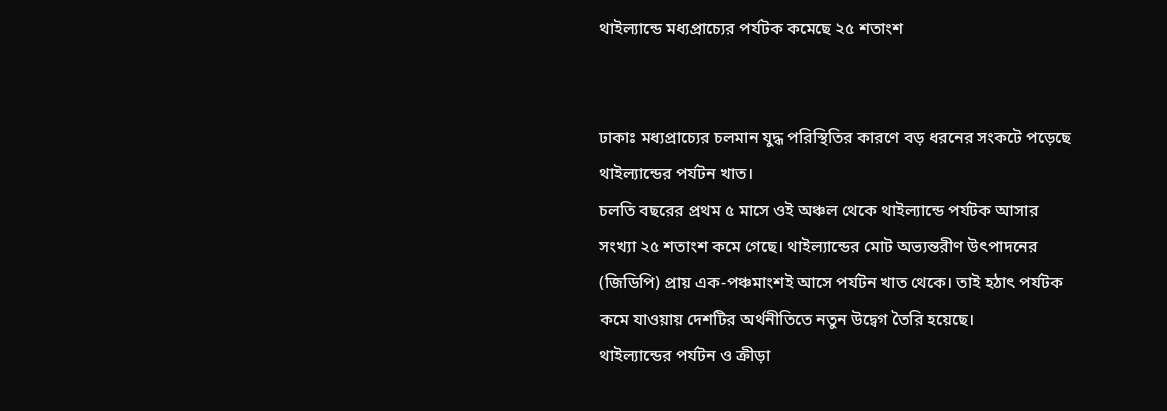থাইল্যান্ডে মধ্যপ্রাচ্যের পর্যটক কমেছে ২৫ শতাংশ


ঢাকাঃ মধ্যপ্রাচ্যের চলমান যুদ্ধ পরিস্থিতির কারণে বড় ধরনের সংকটে পড়েছে থাইল্যান্ডের পর্যটন খাত।
চলতি বছরের প্রথম ৫ মাসে ওই অঞ্চল থেকে থাইল্যান্ডে পর্যটক আসার সংখ্যা ২৫ শতাংশ কমে গেছে। থাইল্যান্ডের মোট অভ্যন্তরীণ উৎপাদনের (জিডিপি) প্রায় এক-পঞ্চমাংশই আসে পর্যটন খাত থেকে। তাই হঠাৎ পর্যটক কমে যাওয়ায় দেশটির অর্থনীতিতে নতুন উদ্বেগ তৈরি হয়েছে।
থাইল্যান্ডের পর্যটন ও ক্রীড়া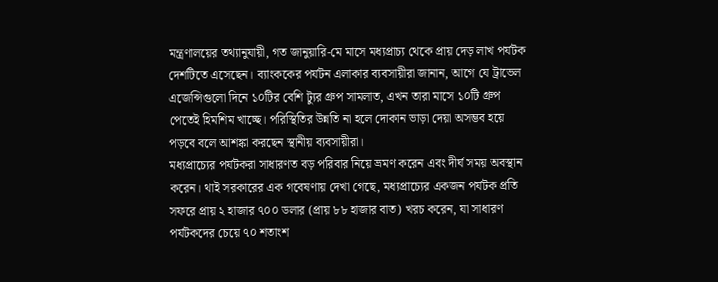মন্ত্রণালয়ের তথ্যানুযায়ী, গত জানুয়ারি-মে মাসে মধ্যপ্রাচ্য থেকে প্রায় দেড় লাখ পর্যটক দেশটিতে এসেছেন। ব্যাংককের পর্যটন এলাকার ব্যবসায়ীরা জানান, আগে যে ট্রাভেল এজেন্সিগুলো দিনে ১০টির বেশি ট্যুর গ্রুপ সামলাত, এখন তারা মাসে ১০টি গ্রুপ পেতেই হিমশিম খাচ্ছে। পরিস্থিতির উন্নতি না হলে দোকান ভাড়া দেয়া অসম্ভব হয়ে পড়বে বলে আশঙ্কা করছেন স্থানীয় ব্যবসায়ীরা।
মধ্যপ্রাচ্যের পর্যটকরা সাধারণত বড় পরিবার নিয়ে ভ্রমণ করেন এবং দীর্ঘ সময় অবস্থান করেন। থাই সরকারের এক গবেষণায় দেখা গেছে, মধ্যপ্রাচ্যের একজন পর্যটক প্রতি সফরে প্রায় ২ হাজার ৭০০ ডলার (প্রায় ৮৮ হাজার বাত) খরচ করেন, যা সাধারণ পর্যটকদের চেয়ে ৭০ শতাংশ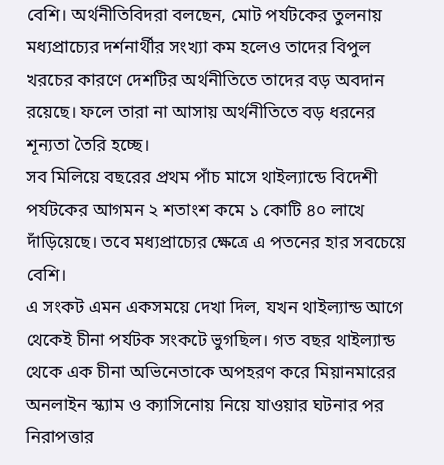বেশি। অর্থনীতিবিদরা বলছেন, মোট পর্যটকের তুলনায় মধ্যপ্রাচ্যের দর্শনার্থীর সংখ্যা কম হলেও তাদের বিপুল খরচের কারণে দেশটির অর্থনীতিতে তাদের বড় অবদান রয়েছে। ফলে তারা না আসায় অর্থনীতিতে বড় ধরনের শূন্যতা তৈরি হচ্ছে।
সব মিলিয়ে বছরের প্রথম পাঁচ মাসে থাইল্যান্ডে বিদেশী পর্যটকের আগমন ২ শতাংশ কমে ১ কোটি ৪০ লাখে দাঁড়িয়েছে। তবে মধ্যপ্রাচ্যের ক্ষেত্রে এ পতনের হার সবচেয়ে বেশি।
এ সংকট এমন একসময়ে দেখা দিল, যখন থাইল্যান্ড আগে থেকেই চীনা পর্যটক সংকটে ভুগছিল। গত বছর থাইল্যান্ড থেকে এক চীনা অভিনেতাকে অপহরণ করে মিয়ানমারের অনলাইন স্ক্যাম ও ক্যাসিনোয় নিয়ে যাওয়ার ঘটনার পর নিরাপত্তার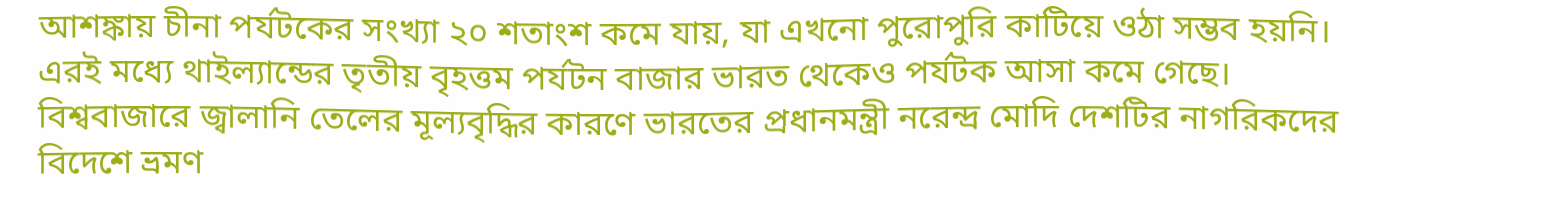আশঙ্কায় চীনা পর্যটকের সংখ্যা ২০ শতাংশ কমে যায়, যা এখনো পুরোপুরি কাটিয়ে ওঠা সম্ভব হয়নি।
এরই মধ্যে থাইল্যান্ডের তৃতীয় বৃহত্তম পর্যটন বাজার ভারত থেকেও পর্যটক আসা কমে গেছে। বিশ্ববাজারে জ্বালানি তেলের মূল্যবৃদ্ধির কারণে ভারতের প্রধানমন্ত্রী নরেন্দ্র মোদি দেশটির নাগরিকদের বিদেশে ভ্রমণ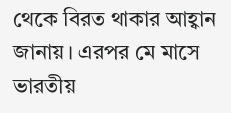থেকে বিরত থাকার আহ্বান জানায়। এরপর মে মাসে ভারতীয়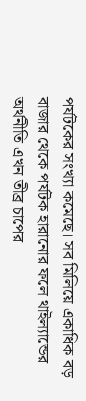পর্যটকের সংখ্যা কমেছে। সব মিলিয়ে একাধিক বড় বাজার থেকে পর্যটক হারানোর ফলে থাইল্যান্ডের অর্থনীতি এখন তীব্র চাপের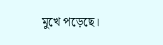মুখে পড়েছে।